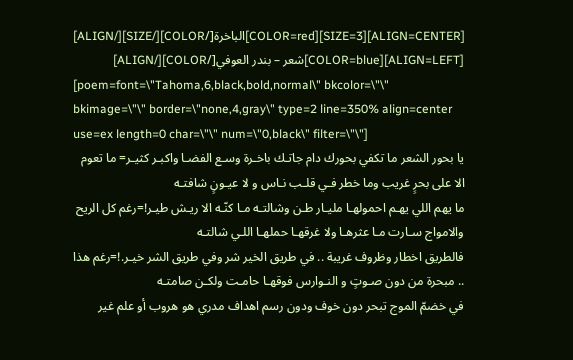[ALIGN=CENTER][SIZE=3][COLOR=red]الباخرة[/COLOR][/SIZE][/ALIGN]
[ALIGN=LEFT][COLOR=blue]شعر – بندر العوفي[/COLOR][/ALIGN]
[poem=font=\"Tahoma,6,black,bold,normal\" bkcolor=\"\" bkimage=\"\" border=\"none,4,gray\" type=2 line=350% align=center use=ex length=0 char=\"\" num=\"0,black\" filter=\"\"]
يا بحور الشعر ما تكفي بحورك دام جاتـك باخـرة وسـع الفضـا واكبـر كثيـر= ما تعوم الا على بحرٍ غريب وما خطر فـي قلـب نـاس و لا عيـونٍ شافتـه
ما يهم اللي يهـم احمولهـا مليـار طـن وشالتـه مـا كنّـه الا ريـش طيـر!=رغم كل الريح والامواج سـارت مـا عثرهـا ولا غرقهـا حملهـا اللـي شالتـه
فالطريق اخطار وظروف غريبة .. في طريق الخير شر وفي طريق الشر خيـر.!=رغم هذا .. مبحرة من دون صـوتٍ و النـوارس فوقهـا حامـت ولكـن صامتـه
في خضمّ الموج تبحر دون خوف ودون رسم اهداف مدري هو هروب أو علم غير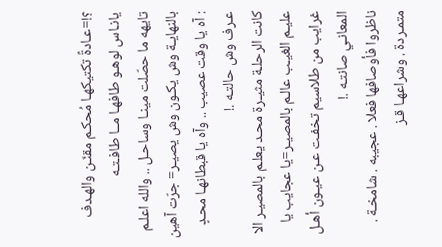؟!=عـادةً تكتيكهـا مُحكـم مقنّـن والهـدف يانـاس لوهـو طافهـا مــا طافـتـه
تايهه ما حصّلت مينـا وساحـل .. والله اعلـم بالنهايـة وش يكـون وش يصيـر= جرّت آهين : آه يا وقت عصيب .. وآه يا قبطانهـا محـدٍ عـرف وش حالتـه .!
كانت الرحلـة مثيـرة محـد يعلـم بالمصيـر الا عليـم الغيـب عالـم بالمصيـر=يا عجايب يا غرايب من طلاسيم تخفـت عـن عيـون أهـل المعانـي صانتـه .!
ناظروا فأوصافها فعلا . عجيبه . شامخـة . متمـردة . وشراعهـا قـز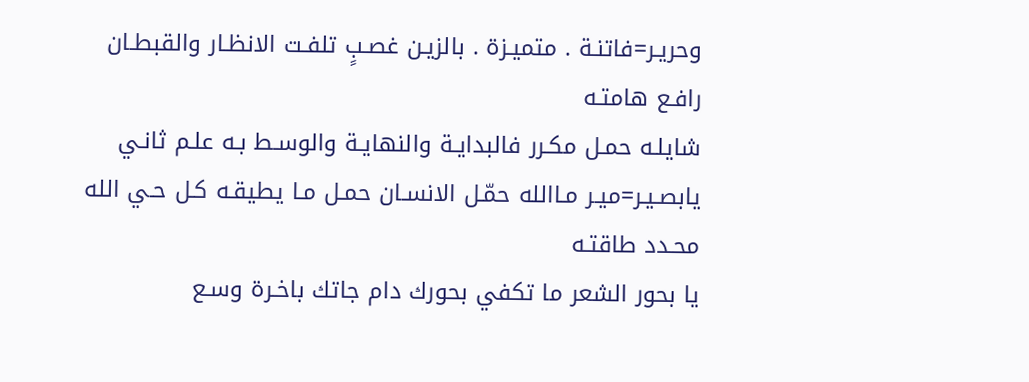وحريـر=فاتنـة . متميـزة . بالزيـن غصـبٍ تلفـت الانظـار والقبطـان رافـع هامتـه
شايلـه حمـل مكـرر فالبدايـة والنهايـة والوسـط بـه علـم ثانـي يابصـيـر=ميـر مـاالله حمّـل الانسـان حمـل مـا يطيقـه كـل حـي الله محـدد طاقتـه
يا بحور الشعر ما تكفي بحورك دام جاتك باخـرة وسـع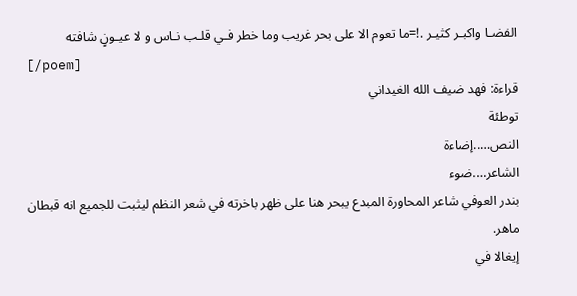الفضـا واكبـر كثيـر .!=ما تعوم الا على بحر غريب وما خطر فـي قلـب نـاس و لا عيـونٍ شافته
[/poem]
قراءة: فهد ضيف الله الغيداني
توطئة
النص…..إضاءة
الشاعر….ضوء
بندر العوفي شاعر المحاورة المبدع يبحر هنا على ظهر باخرته في شعر النظم ليثبت للجميع انه قبطان ماهر.
إيغالا في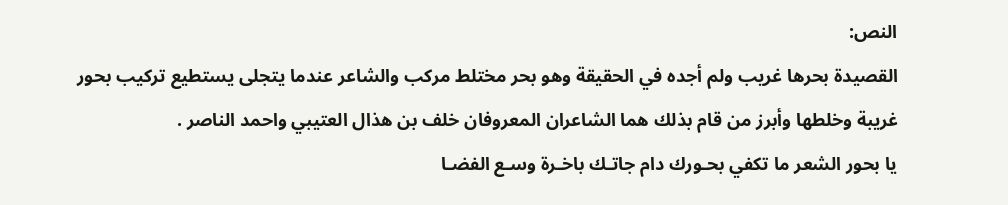النص:
القصيدة بحرها غريب ولم أجده في الحقيقة وهو بحر مختلط مركب والشاعر عندما يتجلى يستطيع تركيب بحور غريبة وخلطها وأبرز من قام بذلك هما الشاعران المعروفان خلف بن هذال العتيبي واحمد الناصر .
يا بحور الشعر ما تكفي بحـورك دام جاتـك باخـرة وسـع الفضـا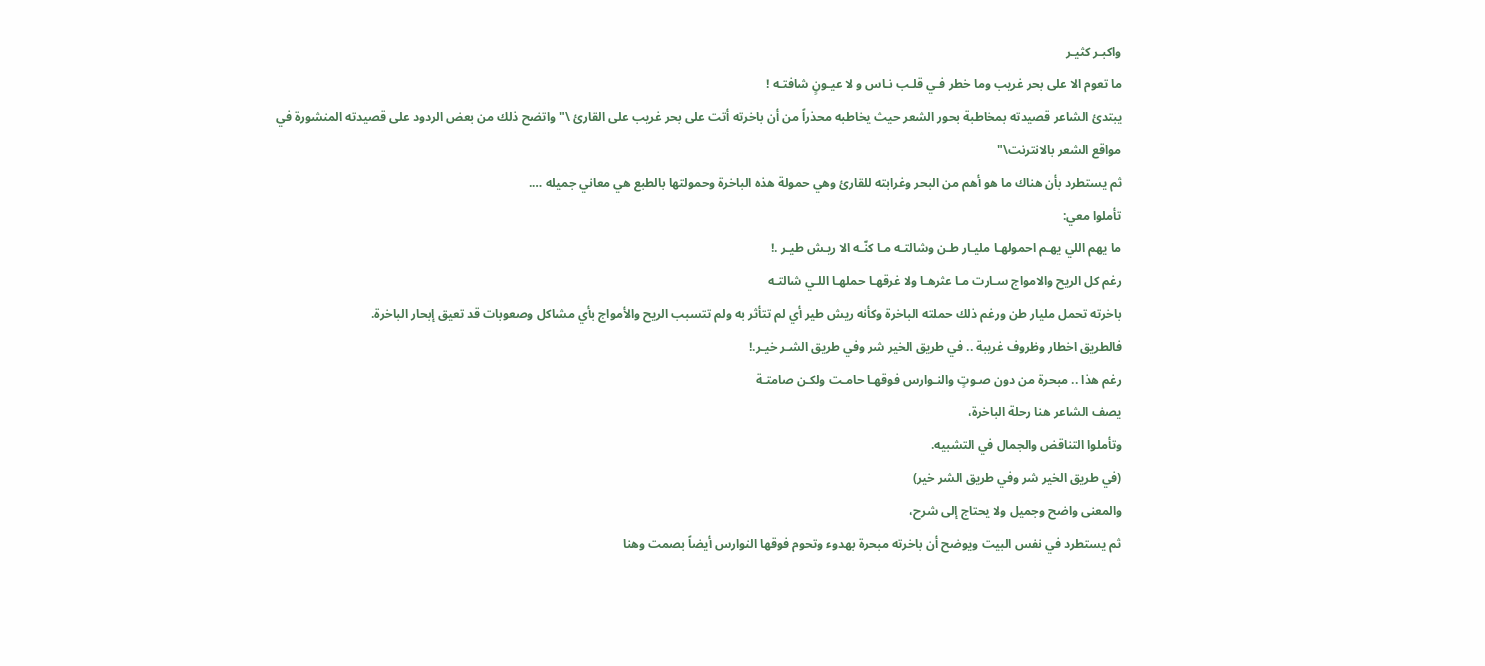واكبـر كثيـر
ما تعوم الا على بحر غريب وما خطر فـي قلـب نـاس و لا عيـونٍ شافتـه !
يبتدئ الشاعر قصيدته بمخاطبة بحور الشعر حيث يخاطبه محذراً من أن باخرته أتت على بحر غريب على القارئ \" واتضح ذلك من بعض الردود على قصيدته المنشورة في مواقع الشعر بالانترنت\"
ثم يستطرد بأن هناك ما هو أهم من البحر وغرابته للقارئ وهي حمولة هذه الباخرة وحمولتها بالطبع هي معاني جميله ….
تأملوا معي:
ما يهم اللي يهـم احمولهـا مليـار طـن وشالتـه مـا كنّـه الا ريـش طيـر .!
رغم كل الريح والامواج سـارت مـا عثرهـا ولا غرقهـا حملهـا اللـي شالتـه
باخرته تحمل مليار طن ورغم ذلك حملته الباخرة وكأنه ريش طير أي لم تتأثر به ولم تتسبب الريح والأمواج بأي مشاكل وصعوبات قد تعيق إبحار الباخرة.
فالطريق اخطار وظروف غريبة .. في طريق الخير شر وفي طريق الشـر خيـر.!
رغم هذا .. مبحرة من دون صـوتٍ والنـوارس فوقهـا حامـت ولكـن صامتـة
يصف الشاعر هنا رحلة الباخرة،
وتأملوا التناقض والجمال في التشبيه.
(في طريق الخير شر وفي طريق الشر خير)
والمعنى واضح وجميل ولا يحتاج إلى شرح،
ثم يستطرد في نفس البيت ويوضح أن باخرته مبحرة بهدوء وتحوم فوقها النوارس أيضاً بصمت وهنا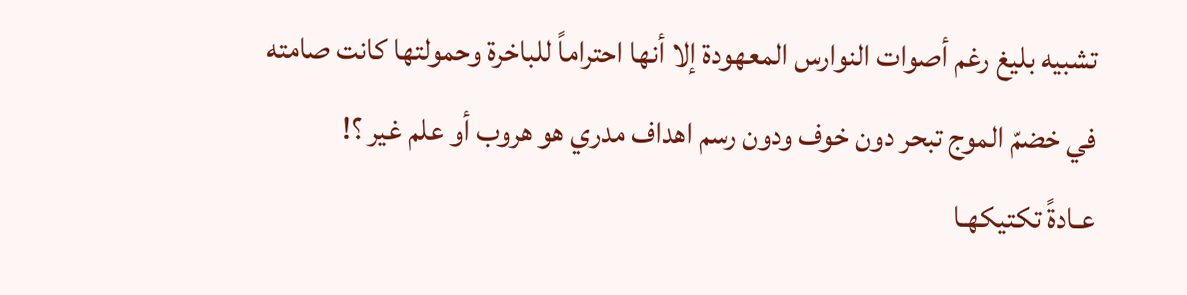تشبيه بليغ رغم أصوات النوارس المعهودة إلا أنها احتراماً للباخرة وحمولتها كانت صامته
في خضمّ الموج تبحر دون خوف ودون رسم اهداف مدري هو هروب أو علم غير ؟!
عـادةً تكتيكهـا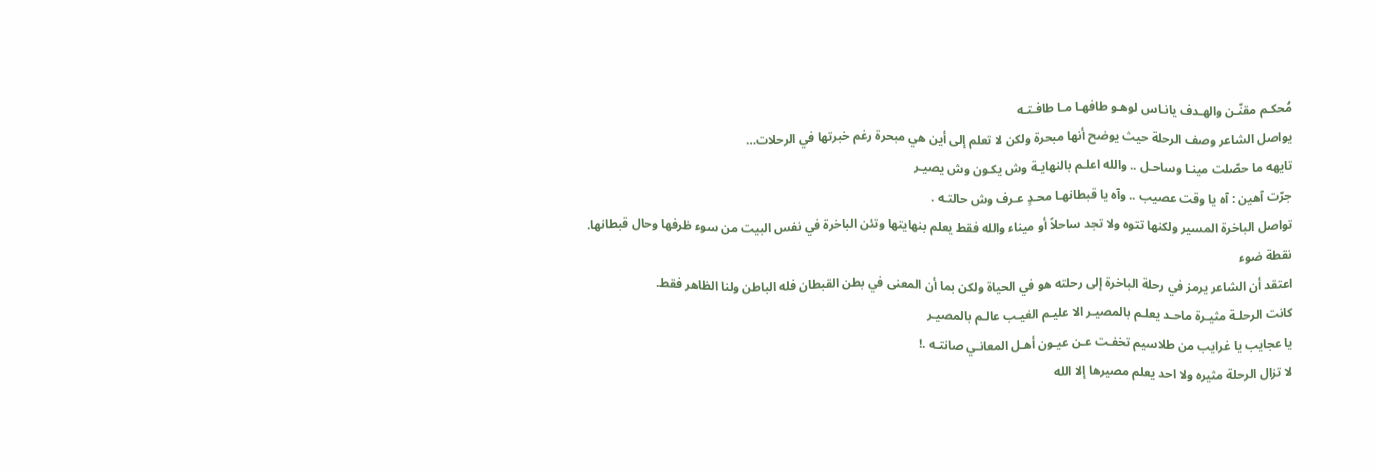مُحكـم مقنّـن والهـدف يانـاس لوهـو طافهـا مـا طافـتـه
يواصل الشاعر وصف الرحلة حيث يوضح أنها مبحرة ولكن لا تعلم إلى أين هي مبحرة رغم خبرتها في الرحلات…
تايهه ما حصّلت مينـا وساحـل .. والله اعلـم بالنهايـة وش يكـون وش يصيـر
جرّت آهين : آه يا وقت عصيب .. وآه يا قبطانهـا محـدٍ عـرف وش حالتـه .
تواصل الباخرة المسير ولكنها تتوه ولا تجد ساحلاً أو ميناء والله فقط يعلم بنهايتها وتئن الباخرة في نفس البيت من سوء ظرفها وحال قبطانها.
نقطة ضوء
اعتقد أن الشاعر يرمز في رحلة الباخرة إلى رحلته هو في الحياة ولكن بما أن المعنى في بطن القبطان فله الباطن ولنا الظاهر فقط.
كانت الرحلـة مثيـرة ماحـد يعلـم بالمصيـر الا عليـم الغيـب عالـم بالمصيـر
يا عجايب يا غرايب من طلاسيم تخفـت عـن عيـون أهـل المعانـي صانتـه .!
لا تزال الرحلة مثيره ولا احد يعلم مصيرها إلا الله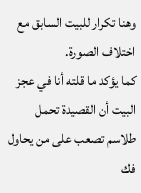وهنا تكرار للبيت السابق مع اختلاف الصورة.
كما يؤكد ما قلته أنا في عجز البيت أن القصيدة تحمل طلاسم تصعب على من يحاول فك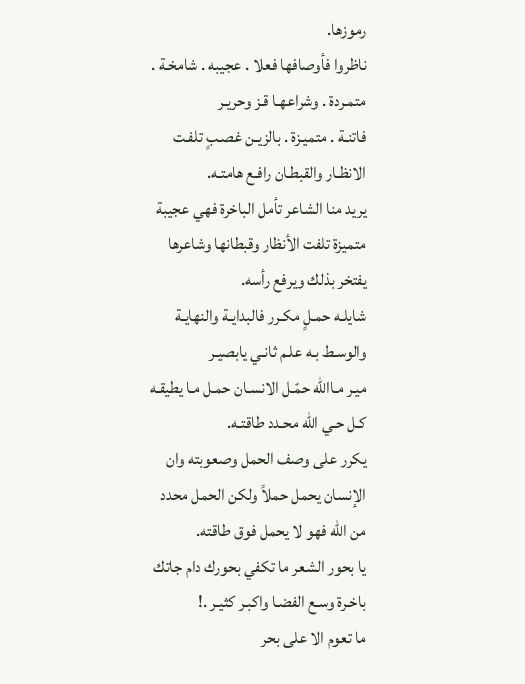رموزها.
ناظروا فأوصافها فعلا . عجيبه . شامخـة . متمـردة . وشراعهـا قـز وحريـر
فاتنـة . متميـزة . بالزيـن غصـبٍ تلفـت الانظـار والقبطـان رافـع هامتـه.
يريد منا الشاعر تأمل الباخرة فهي عجيبة متميزة تلفت الأنظار وقبطانها وشاعرها يفتخر بذلك ويرفع رأسه.
شايلـه حمـلٍ مكـرر فالبدايـة والنهايـة والوسـط بـه علـم ثانـي يابصيـر
ميـر مـاالله حمّـل الانسـان حمـل مـا يطيقـه كـل حـي الله محـدد طاقتـه.
يكرر على وصف الحمل وصعوبته وان الإنسان يحمل حملاً ولكن الحمل محدد من الله فهو لا يحمل فوق طاقته.
يا بحور الشعر ما تكفي بحورك دام جاتك باخـرة وسـع الفضـا واكبـر كثيـر .!
ما تعوم الا على بحر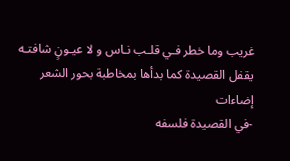غريب وما خطر فـي قلـب نـاس و لا عيـونٍ شافتـه
يقفل القصيدة كما بدأها بمخاطبة بحور الشعر
إضاءات
-في القصيدة فلسفه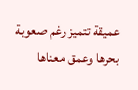عميقة تتميز رغم صعوبة بحرها وعمق معناها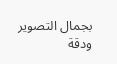بجمال التصوير ودقة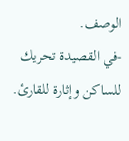الوصف.
-في القصيدة تحريك للساكن وإثارة للقارئ.